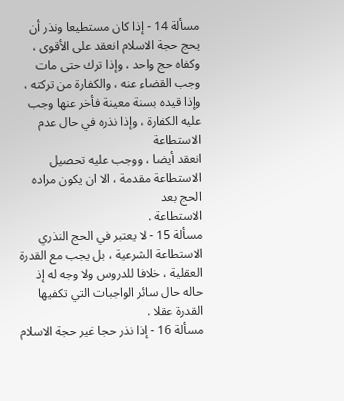مسألة 14 - إذا كان مستطيعا ونذر أن يحج حجة الاسلام انعقد على الأقوى ،
وكفاه حج واحد ، وإذا ترك حتى مات وجب القضاء عنه ، والكفارة من تركته ،
وإذا قيده بسنة معينة فأخر عنها وجب عليه الكفارة ، وإذا نذره في حال عدم الاستطاعة
انعقد أيضا ، ووجب عليه تحصيل الاستطاعة مقدمة ، الا ان يكون مراده الحج بعد
الاستطاعة .
مسألة 15 - لا يعتبر في الحج النذري الاستطاعة الشرعية ، بل يجب مع القدرة
العقلية ، خلافا للدروس ولا وجه له إذ حاله حال سائر الواجبات التي تكفيها القدرة عقلا .
مسألة 16 - إذا نذر حجا غير حجة الاسلام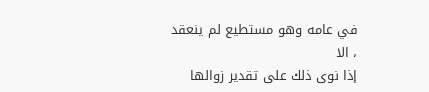في عامه وهو مستطيع لم ينعقد ، الا
إذا نوى ذلك على تقدير زوالها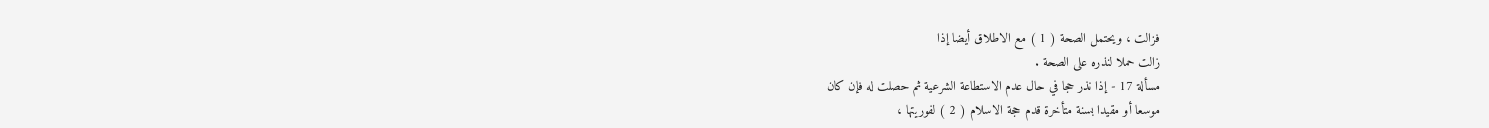فزالت ، ويحتمل الصحة ( 1 ) مع الاطلاق أيضا إذا
زالت حملا لنذره على الصحة .
مسألة 17 - إذا نذر حجا في حال عدم الاستطاعة الشرعية ثم حصلت له فإن كان
موسعا أو مقيدا بسنة متأخرة قدم حجة الاسلام ( 2 ) لفوريتها ،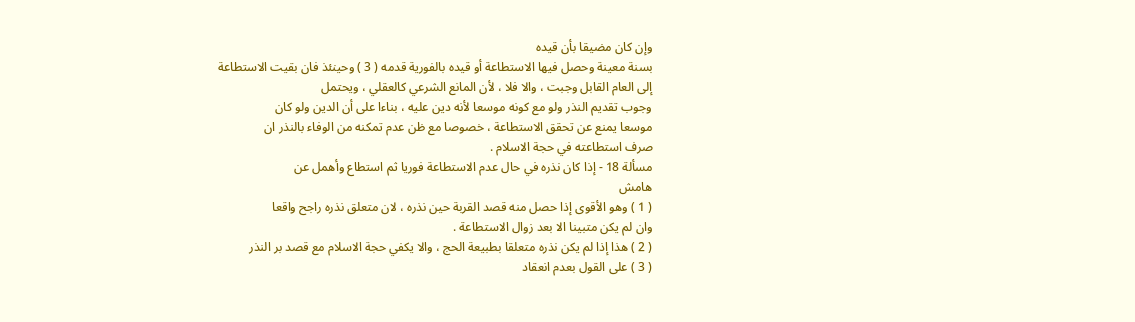وإن كان مضيقا بأن قيده
بسنة معينة وحصل فيها الاستطاعة أو قيده بالفورية قدمه ( 3 ) وحينئذ فان بقيت الاستطاعة
إلى العام القابل وجبت ، والا فلا ، لأن المانع الشرعي كالعقلي ، ويحتمل
وجوب تقديم النذر ولو مع كونه موسعا لأنه دين عليه ، بناءا على أن الدين ولو كان
موسعا يمنع عن تحقق الاستطاعة ، خصوصا مع ظن عدم تمكنه من الوفاء بالنذر ان
صرف استطاعته في حجة الاسلام .
مسألة 18 - إذا كان نذره في حال عدم الاستطاعة فوريا ثم استطاع وأهمل عن
هامش
( 1 ) وهو الأقوى إذا حصل منه قصد القربة حين نذره ، لان متعلق نذره راجح واقعا
وان لم يكن متبينا الا بعد زوال الاستطاعة .
( 2 ) هذا إذا لم يكن نذره متعلقا بطبيعة الحج ، والا يكفي حجة الاسلام مع قصد بر النذر
( 3 ) على القول بعدم انعقاد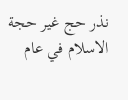نذر حج غير حجة الاسلام في عام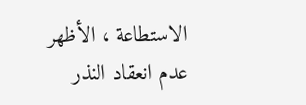الاستطاعة ، الأظهر
عدم انعقاد النذر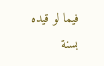فيما لو قيده بسنة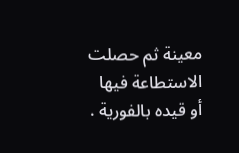معينة ثم حصلت الاستطاعة فيها أو قيده بالفورية .